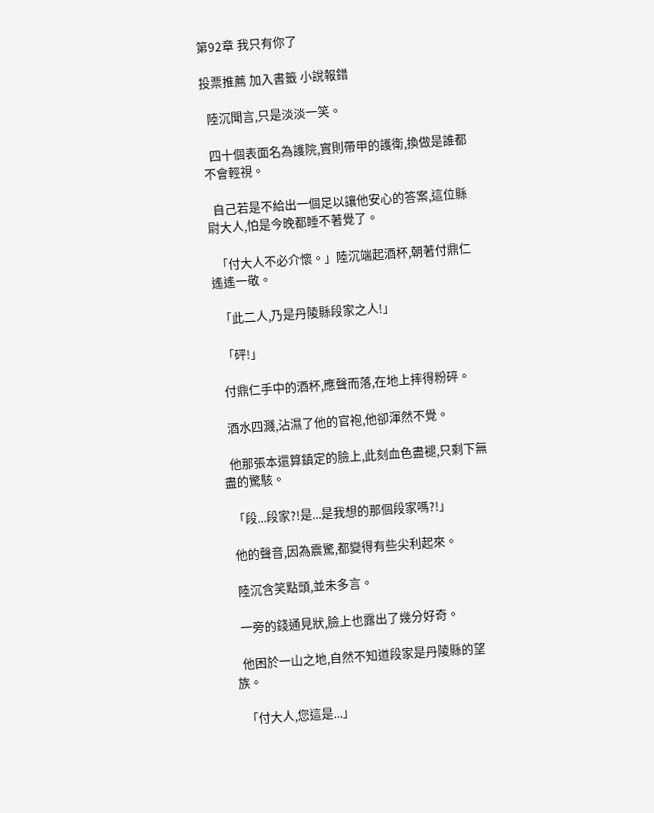第92章 我只有你了

投票推薦 加入書籤 小說報錯

  陸沉聞言,只是淡淡一笑。

  四十個表面名為護院,實則帶甲的護衛,換做是誰都不會輕視。

  自己若是不給出一個足以讓他安心的答案,這位縣尉大人,怕是今晚都睡不著覺了。

  「付大人不必介懷。」陸沉端起酒杯,朝著付鼎仁遙遙一敬。

  「此二人,乃是丹陵縣段家之人!」

  「砰!」

  付鼎仁手中的酒杯,應聲而落,在地上摔得粉碎。

  酒水四濺,沾濕了他的官袍,他卻渾然不覺。

  他那張本還算鎮定的臉上,此刻血色盡褪,只剩下無盡的驚駭。

  「段...段家?!是...是我想的那個段家嗎?!」

  他的聲音,因為震驚,都變得有些尖利起來。

  陸沉含笑點頭,並未多言。

  一旁的錢通見狀,臉上也露出了幾分好奇。

  他困於一山之地,自然不知道段家是丹陵縣的望族。

  「付大人,您這是...」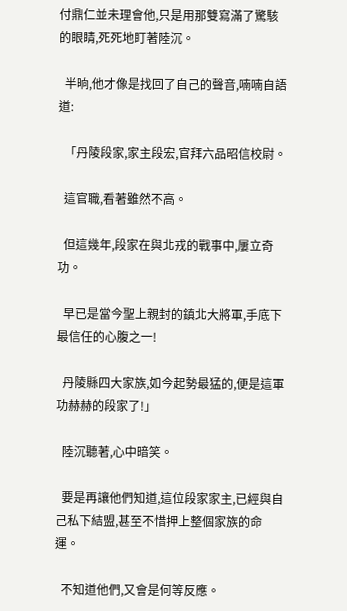付鼎仁並未理會他,只是用那雙寫滿了驚駭的眼睛,死死地盯著陸沉。

  半晌,他才像是找回了自己的聲音,喃喃自語道:

  「丹陵段家,家主段宏,官拜六品昭信校尉。

  這官職,看著雖然不高。

  但這幾年,段家在與北戎的戰事中,屢立奇功。

  早已是當今聖上親封的鎮北大將軍,手底下最信任的心腹之一!

  丹陵縣四大家族,如今起勢最猛的,便是這軍功赫赫的段家了!」

  陸沉聽著,心中暗笑。

  要是再讓他們知道,這位段家家主,已經與自己私下結盟,甚至不惜押上整個家族的命運。

  不知道他們,又會是何等反應。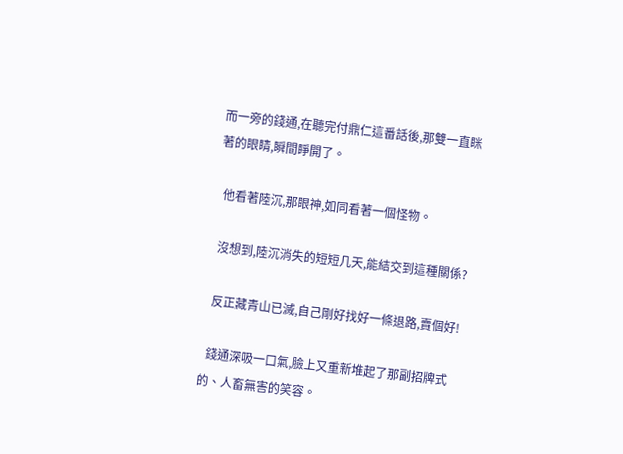而一旁的錢通,在聽完付鼎仁這番話後,那雙一直眯著的眼睛,瞬間睜開了。

  他看著陸沉,那眼神,如同看著一個怪物。

  沒想到,陸沉消失的短短几天,能結交到這種關係?

  反正藏青山已滅,自己剛好找好一條退路,賣個好!

  錢通深吸一口氣,臉上又重新堆起了那副招牌式的、人畜無害的笑容。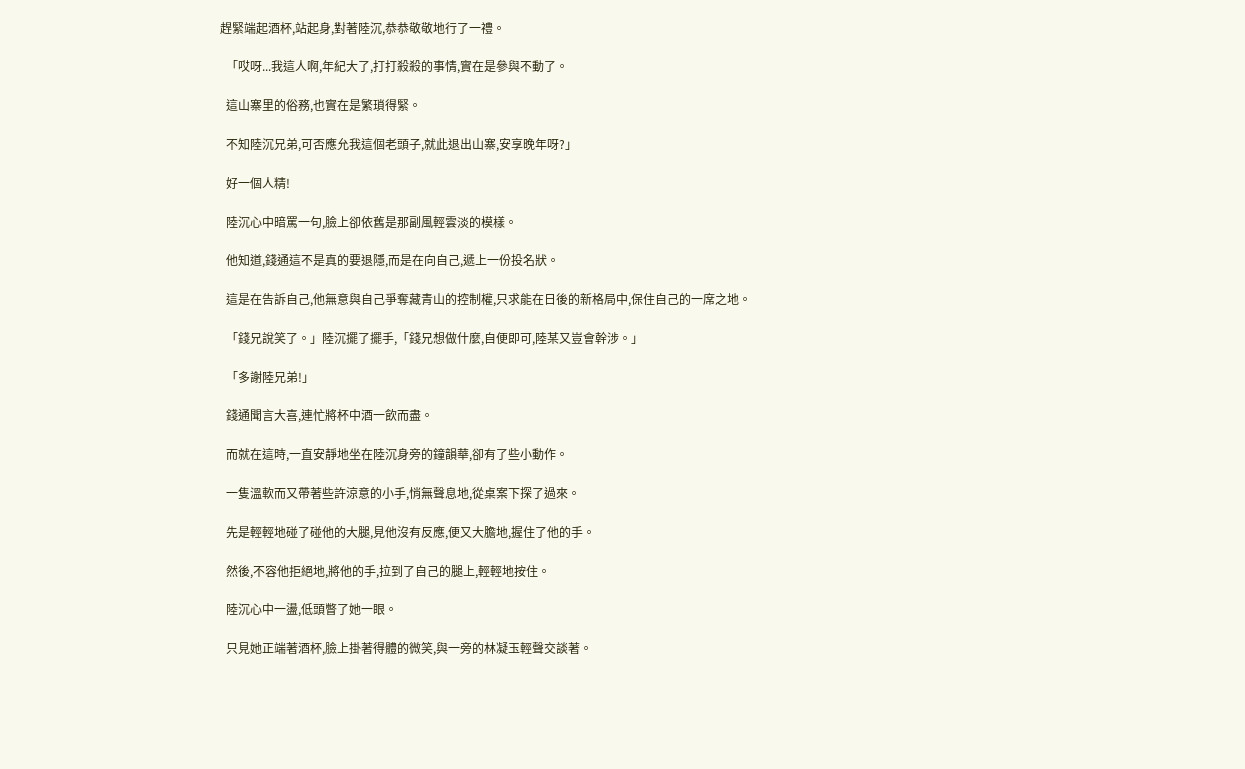趕緊端起酒杯,站起身,對著陸沉,恭恭敬敬地行了一禮。

  「哎呀...我這人啊,年紀大了,打打殺殺的事情,實在是參與不動了。

  這山寨里的俗務,也實在是繁瑣得緊。

  不知陸沉兄弟,可否應允我這個老頭子,就此退出山寨,安享晚年呀?」

  好一個人精!

  陸沉心中暗罵一句,臉上卻依舊是那副風輕雲淡的模樣。

  他知道,錢通這不是真的要退隱,而是在向自己,遞上一份投名狀。

  這是在告訴自己,他無意與自己爭奪藏青山的控制權,只求能在日後的新格局中,保住自己的一席之地。

  「錢兄說笑了。」陸沉擺了擺手,「錢兄想做什麼,自便即可,陸某又豈會幹涉。」

  「多謝陸兄弟!」

  錢通聞言大喜,連忙將杯中酒一飲而盡。

  而就在這時,一直安靜地坐在陸沉身旁的鐘韻華,卻有了些小動作。

  一隻溫軟而又帶著些許涼意的小手,悄無聲息地,從桌案下探了過來。

  先是輕輕地碰了碰他的大腿,見他沒有反應,便又大膽地,握住了他的手。

  然後,不容他拒絕地,將他的手,拉到了自己的腿上,輕輕地按住。

  陸沉心中一盪,低頭瞥了她一眼。

  只見她正端著酒杯,臉上掛著得體的微笑,與一旁的林凝玉輕聲交談著。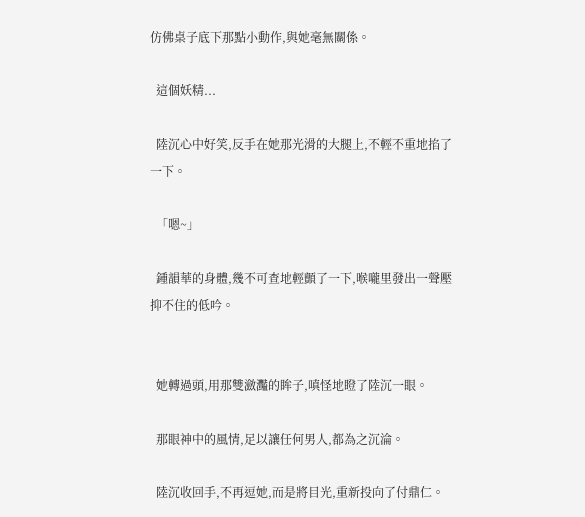仿佛桌子底下那點小動作,與她毫無關係。

  這個妖精...

  陸沉心中好笑,反手在她那光滑的大腿上,不輕不重地掐了一下。

  「嗯~」

  鍾韻華的身體,幾不可查地輕顫了一下,喉嚨里發出一聲壓抑不住的低吟。


  她轉過頭,用那雙瀲灩的眸子,嗔怪地瞪了陸沉一眼。

  那眼神中的風情,足以讓任何男人,都為之沉淪。

  陸沉收回手,不再逗她,而是將目光,重新投向了付鼎仁。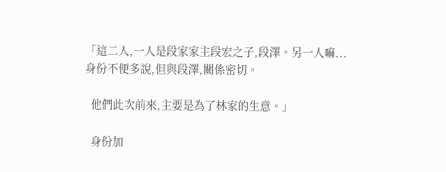「這二人,一人是段家家主段宏之子,段澤。另一人嘛...身份不便多說,但與段澤,關係密切。

  他們此次前來,主要是為了林家的生意。」

  身份加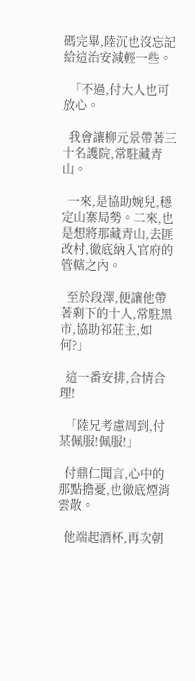碼完畢,陸沉也沒忘記給這治安減輕一些。

  「不過,付大人也可放心。

  我會讓柳元景帶著三十名護院,常駐藏青山。

  一來,是協助婉兒,穩定山寨局勢。二來,也是想將那藏青山,去匪改村,徹底納入官府的管轄之內。

  至於段澤,便讓他帶著剩下的十人,常駐黑市,協助祁莊主,如何?」

  這一番安排,合情合理!

  「陸兄考慮周到,付某佩服!佩服!」

  付鼎仁聞言,心中的那點擔憂,也徹底煙消雲散。

  他端起酒杯,再次朝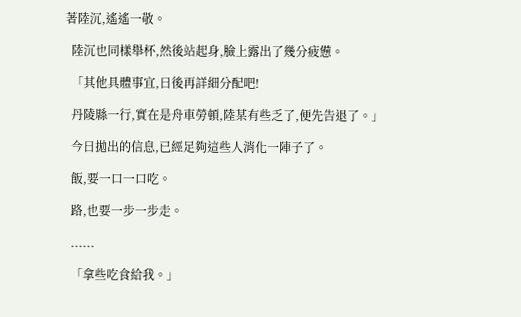著陸沉,遙遙一敬。

  陸沉也同樣舉杯,然後站起身,臉上露出了幾分疲憊。

  「其他具體事宜,日後再詳細分配吧!

  丹陵縣一行,實在是舟車勞頓,陸某有些乏了,便先告退了。」

  今日拋出的信息,已經足夠這些人消化一陣子了。

  飯,要一口一口吃。

  路,也要一步一步走。

  ......

  「拿些吃食給我。」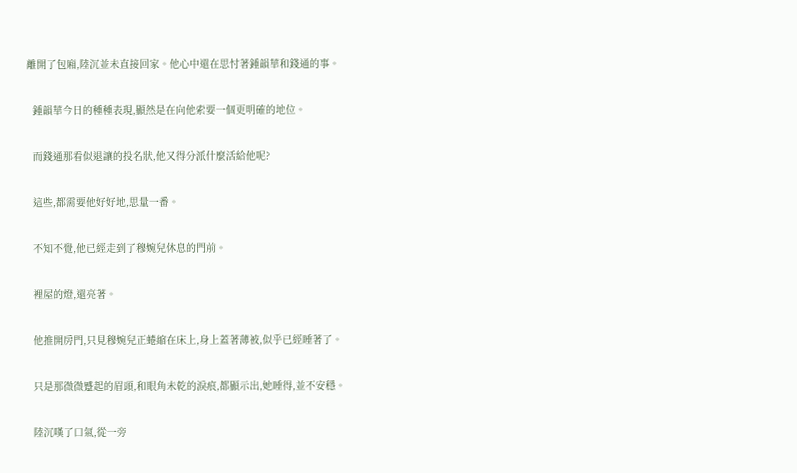離開了包廂,陸沉並未直接回家。他心中還在思忖著鍾韻華和錢通的事。

  鍾韻華今日的種種表現,顯然是在向他索要一個更明確的地位。

  而錢通那看似退讓的投名狀,他又得分派什麼活給他呢?

  這些,都需要他好好地,思量一番。

  不知不覺,他已經走到了穆婉兒休息的門前。

  裡屋的燈,還亮著。

  他推開房門,只見穆婉兒正蜷縮在床上,身上蓋著薄被,似乎已經睡著了。

  只是那微微蹙起的眉頭,和眼角未乾的淚痕,都顯示出,她睡得,並不安穩。

  陸沉嘆了口氣,從一旁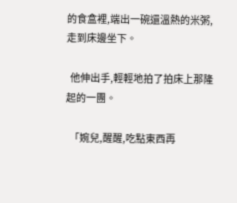的食盒裡,端出一碗還溫熱的米粥,走到床邊坐下。

  他伸出手,輕輕地拍了拍床上那隆起的一團。

  「婉兒,醒醒,吃點東西再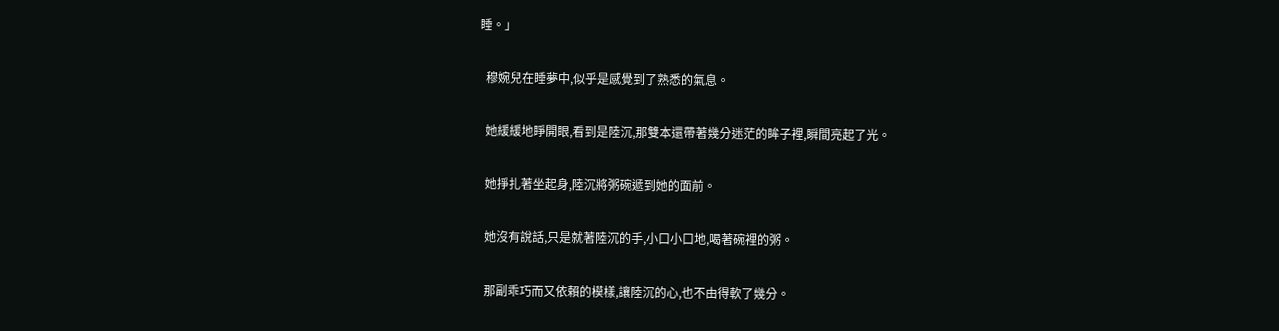睡。」

  穆婉兒在睡夢中,似乎是感覺到了熟悉的氣息。

  她緩緩地睜開眼,看到是陸沉,那雙本還帶著幾分迷茫的眸子裡,瞬間亮起了光。

  她掙扎著坐起身,陸沉將粥碗遞到她的面前。

  她沒有說話,只是就著陸沉的手,小口小口地,喝著碗裡的粥。

  那副乖巧而又依賴的模樣,讓陸沉的心,也不由得軟了幾分。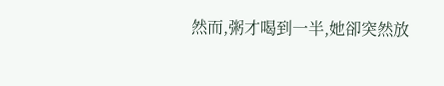然而,粥才喝到一半,她卻突然放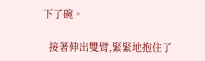下了碗。

  接著伸出雙臂,緊緊地抱住了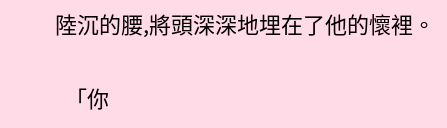陸沉的腰,將頭深深地埋在了他的懷裡。

  「你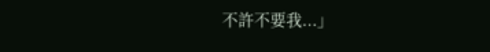不許不要我...」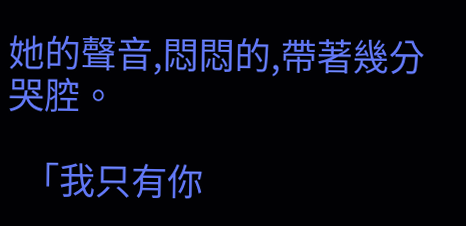她的聲音,悶悶的,帶著幾分哭腔。

  「我只有你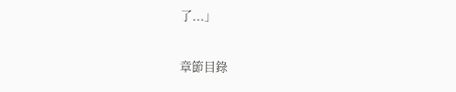了...」

章節目錄